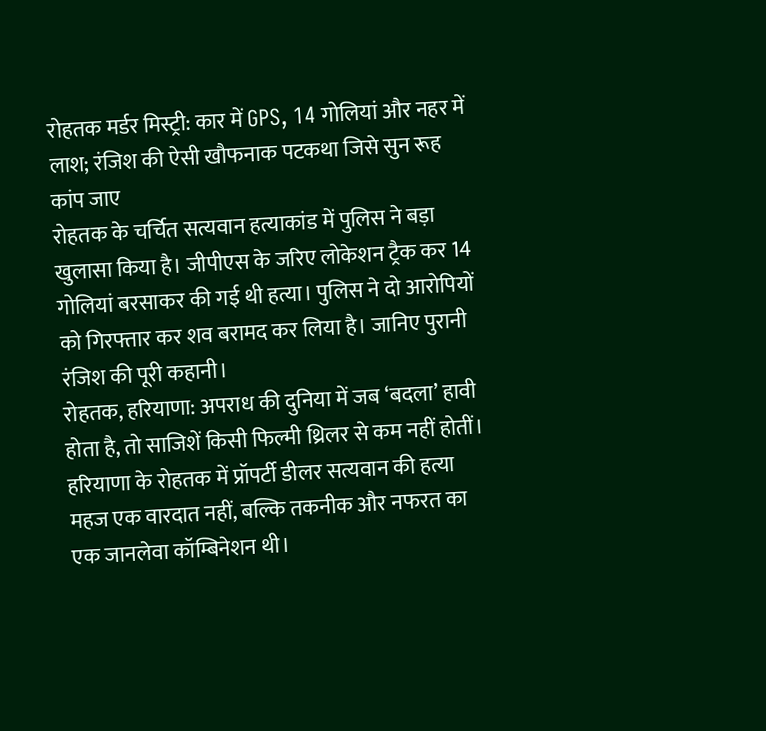रोहतक मर्डर मिस्ट्री: कार में GPS, 14 गोलियां और नहर में लाश; रंजिश की ऐसी खौफनाक पटकथा जिसे सुन रूह कांप जाए
रोहतक के चर्चित सत्यवान हत्याकांड में पुलिस ने बड़ा खुलासा किया है। जीपीएस के जरिए लोकेशन ट्रैक कर 14 गोलियां बरसाकर की गई थी हत्या। पुलिस ने दो आरोपियों को गिरफ्तार कर शव बरामद कर लिया है। जानिए पुरानी रंजिश की पूरी कहानी।
रोहतक, हरियाणा: अपराध की दुनिया में जब ‘बदला’ हावी होता है, तो साजिशें किसी फिल्मी थ्रिलर से कम नहीं होतीं। हरियाणा के रोहतक में प्रॉपर्टी डीलर सत्यवान की हत्या महज एक वारदात नहीं, बल्कि तकनीक और नफरत का एक जानलेवा कॉम्बिनेशन थी।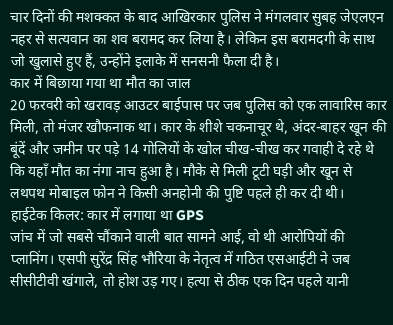चार दिनों की मशक्कत के बाद आखिरकार पुलिस ने मंगलवार सुबह जेएलएन नहर से सत्यवान का शव बरामद कर लिया है। लेकिन इस बरामदगी के साथ जो खुलासे हुए हैं, उन्होंने इलाके में सनसनी फैला दी है।
कार में बिछाया गया था मौत का जाल
20 फरवरी को खरावड़ आउटर बाईपास पर जब पुलिस को एक लावारिस कार मिली, तो मंजर खौफनाक था। कार के शीशे चकनाचूर थे, अंदर-बाहर खून की बूंदें और जमीन पर पड़े 14 गोलियों के खोल चीख-चीख कर गवाही दे रहे थे कि यहाँ मौत का नंगा नाच हुआ है। मौके से मिली टूटी घड़ी और खून से लथपथ मोबाइल फोन ने किसी अनहोनी की पुष्टि पहले ही कर दी थी।
हाईटेक किलर: कार में लगाया था GPS
जांच में जो सबसे चौंकाने वाली बात सामने आई, वो थी आरोपियों की प्लानिंग। एसपी सुरेंद्र सिंह भौरिया के नेतृत्व में गठित एसआईटी ने जब सीसीटीवी खंगाले, तो होश उड़ गए। हत्या से ठीक एक दिन पहले यानी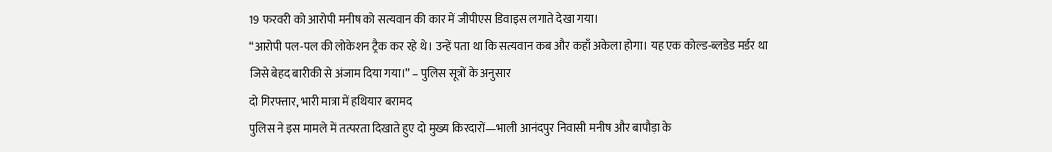19 फरवरी को आरोपी मनीष को सत्यवान की कार में जीपीएस डिवाइस लगाते देखा गया।
“आरोपी पल-पल की लोकेशन ट्रैक कर रहे थे। उन्हें पता था कि सत्यवान कब और कहाँ अकेला होगा। यह एक कोल्ड-ब्लडेड मर्डर था जिसे बेहद बारीकी से अंजाम दिया गया।” – पुलिस सूत्रों के अनुसार
दो गिरफ्तार, भारी मात्रा में हथियार बरामद
पुलिस ने इस मामले में तत्परता दिखाते हुए दो मुख्य किरदारों—भाली आनंदपुर निवासी मनीष और बापौड़ा के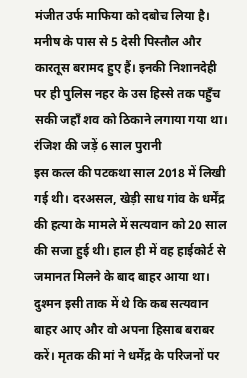मंजीत उर्फ माफिया को दबोच लिया है। मनीष के पास से 5 देसी पिस्तौल और कारतूस बरामद हुए हैं। इनकी निशानदेही पर ही पुलिस नहर के उस हिस्से तक पहुँच सकी जहाँ शव को ठिकाने लगाया गया था।
रंजिश की जड़ें 6 साल पुरानी
इस कत्ल की पटकथा साल 2018 में लिखी गई थी। दरअसल, खेड़ी साध गांव के धर्मेंद्र की हत्या के मामले में सत्यवान को 20 साल की सजा हुई थी। हाल ही में वह हाईकोर्ट से जमानत मिलने के बाद बाहर आया था। दुश्मन इसी ताक में थे कि कब सत्यवान बाहर आए और वो अपना हिसाब बराबर करें। मृतक की मां ने धर्मेंद्र के परिजनों पर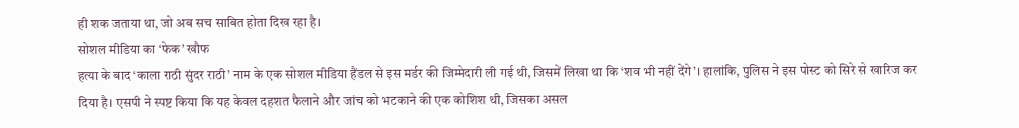ही शक जताया था, जो अब सच साबित होता दिख रहा है।
सोशल मीडिया का ‘फेक’ खौफ
हत्या के बाद ‘काला राठी सुंदर राठी’ नाम के एक सोशल मीडिया हैंडल से इस मर्डर की जिम्मेदारी ली गई थी, जिसमें लिखा था कि ‘शव भी नहीं देंगे’। हालांकि, पुलिस ने इस पोस्ट को सिरे से खारिज कर दिया है। एसपी ने स्पष्ट किया कि यह केवल दहशत फैलाने और जांच को भटकाने की एक कोशिश थी, जिसका असल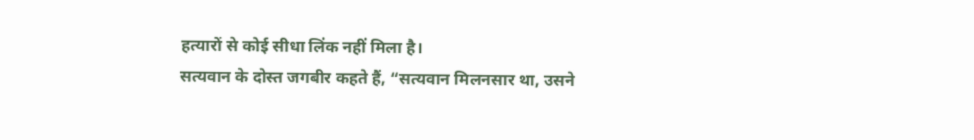हत्यारों से कोई सीधा लिंक नहीं मिला है।
सत्यवान के दोस्त जगबीर कहते हैं, “सत्यवान मिलनसार था, उसने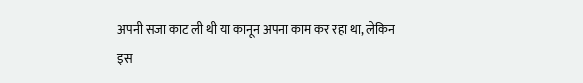अपनी सजा काट ली थी या कानून अपना काम कर रहा था, लेकिन इस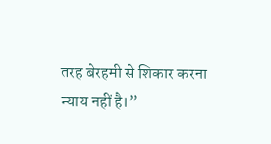तरह बेरहमी से शिकार करना न्याय नहीं है।”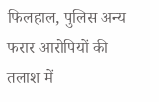फिलहाल, पुलिस अन्य फरार आरोपियों की तलाश में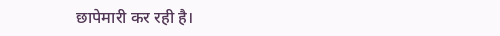छापेमारी कर रही है।